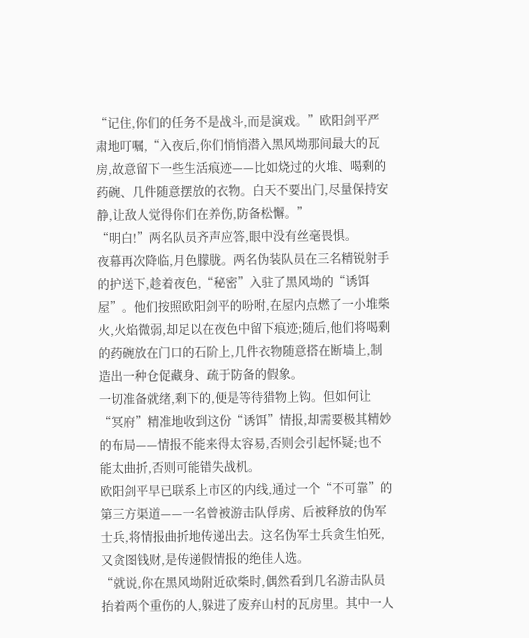“记住,你们的任务不是战斗,而是演戏。”欧阳剑平严肃地叮嘱,“入夜后,你们悄悄潜入黑风坳那间最大的瓦房,故意留下一些生活痕迹——比如烧过的火堆、喝剩的药碗、几件随意摆放的衣物。白天不要出门,尽量保持安静,让敌人觉得你们在养伤,防备松懈。”
“明白!”两名队员齐声应答,眼中没有丝毫畏惧。
夜幕再次降临,月色朦胧。两名伪装队员在三名精锐射手的护送下,趁着夜色,“秘密”入驻了黑风坳的“诱饵屋”。他们按照欧阳剑平的吩咐,在屋内点燃了一小堆柴火,火焰微弱,却足以在夜色中留下痕迹;随后,他们将喝剩的药碗放在门口的石阶上,几件衣物随意搭在断墙上,制造出一种仓促藏身、疏于防备的假象。
一切准备就绪,剩下的,便是等待猎物上钩。但如何让“冥府”精准地收到这份“诱饵”情报,却需要极其精妙的布局——情报不能来得太容易,否则会引起怀疑;也不能太曲折,否则可能错失战机。
欧阳剑平早已联系上市区的内线,通过一个“不可靠”的第三方渠道——一名曾被游击队俘虏、后被释放的伪军士兵,将情报曲折地传递出去。这名伪军士兵贪生怕死,又贪图钱财,是传递假情报的绝佳人选。
“就说,你在黑风坳附近砍柴时,偶然看到几名游击队员抬着两个重伤的人,躲进了废弃山村的瓦房里。其中一人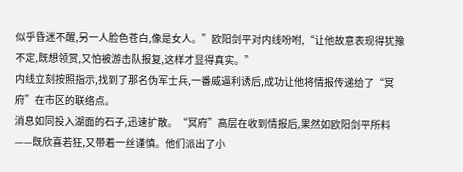似乎昏迷不醒,另一人脸色苍白,像是女人。”欧阳剑平对内线吩咐,“让他故意表现得犹豫不定,既想领赏,又怕被游击队报复,这样才显得真实。”
内线立刻按照指示,找到了那名伪军士兵,一番威逼利诱后,成功让他将情报传递给了“冥府”在市区的联络点。
消息如同投入湖面的石子,迅速扩散。“冥府”高层在收到情报后,果然如欧阳剑平所料——既欣喜若狂,又带着一丝谨慎。他们派出了小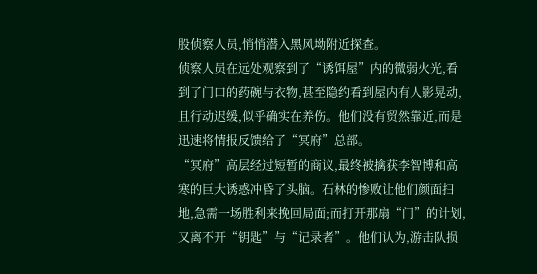股侦察人员,悄悄潜入黑风坳附近探查。
侦察人员在远处观察到了“诱饵屋”内的微弱火光,看到了门口的药碗与衣物,甚至隐约看到屋内有人影晃动,且行动迟缓,似乎确实在养伤。他们没有贸然靠近,而是迅速将情报反馈给了“冥府”总部。
“冥府”高层经过短暂的商议,最终被擒获李智博和高寒的巨大诱惑冲昏了头脑。石林的惨败让他们颜面扫地,急需一场胜利来挽回局面;而打开那扇“门”的计划,又离不开“钥匙”与“记录者”。他们认为,游击队损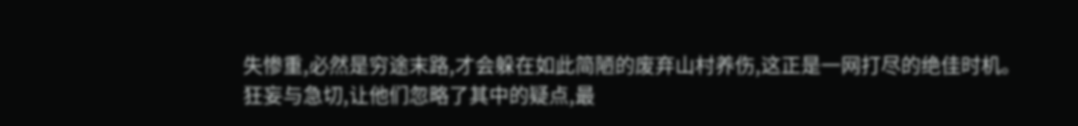失惨重,必然是穷途末路,才会躲在如此简陋的废弃山村养伤,这正是一网打尽的绝佳时机。
狂妄与急切,让他们忽略了其中的疑点,最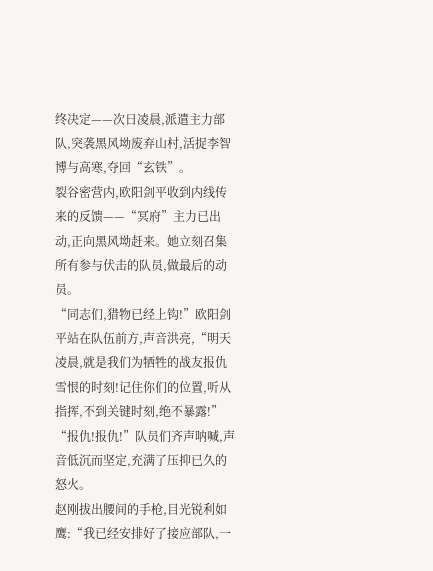终决定——次日凌晨,派遣主力部队,突袭黑风坳废弃山村,活捉李智博与高寒,夺回“玄铁”。
裂谷密营内,欧阳剑平收到内线传来的反馈——“冥府”主力已出动,正向黑风坳赶来。她立刻召集所有参与伏击的队员,做最后的动员。
“同志们,猎物已经上钩!”欧阳剑平站在队伍前方,声音洪亮,“明天凌晨,就是我们为牺牲的战友报仇雪恨的时刻!记住你们的位置,听从指挥,不到关键时刻,绝不暴露!”
“报仇!报仇!”队员们齐声呐喊,声音低沉而坚定,充满了压抑已久的怒火。
赵刚拔出腰间的手枪,目光锐利如鹰:“我已经安排好了接应部队,一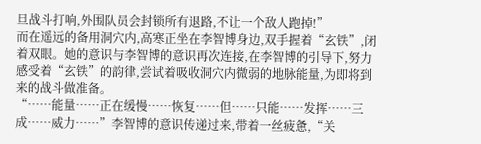旦战斗打响,外围队员会封锁所有退路,不让一个敌人跑掉!”
而在遥远的备用洞穴内,高寒正坐在李智博身边,双手握着“玄铁”,闭着双眼。她的意识与李智博的意识再次连接,在李智博的引导下,努力感受着“玄铁”的韵律,尝试着吸收洞穴内微弱的地脉能量,为即将到来的战斗做准备。
“……能量……正在缓慢……恢复……但……只能……发挥……三成……威力……”李智博的意识传递过来,带着一丝疲惫,“关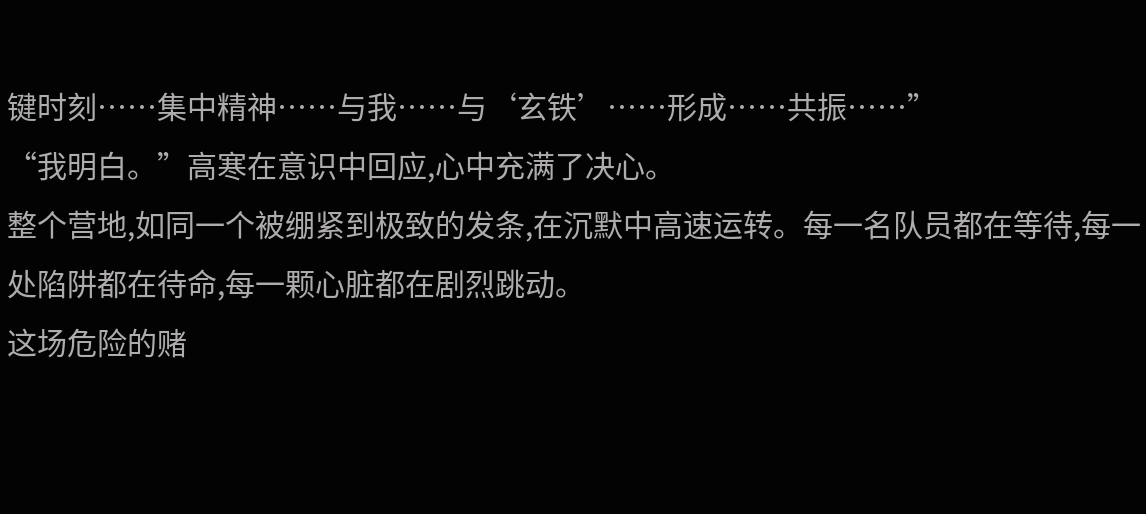键时刻……集中精神……与我……与‘玄铁’……形成……共振……”
“我明白。”高寒在意识中回应,心中充满了决心。
整个营地,如同一个被绷紧到极致的发条,在沉默中高速运转。每一名队员都在等待,每一处陷阱都在待命,每一颗心脏都在剧烈跳动。
这场危险的赌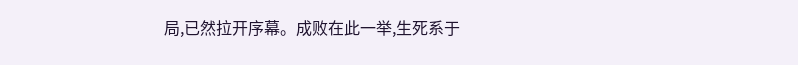局,已然拉开序幕。成败在此一举,生死系于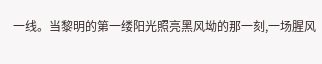一线。当黎明的第一缕阳光照亮黑风坳的那一刻,一场腥风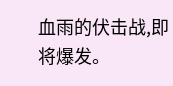血雨的伏击战,即将爆发。